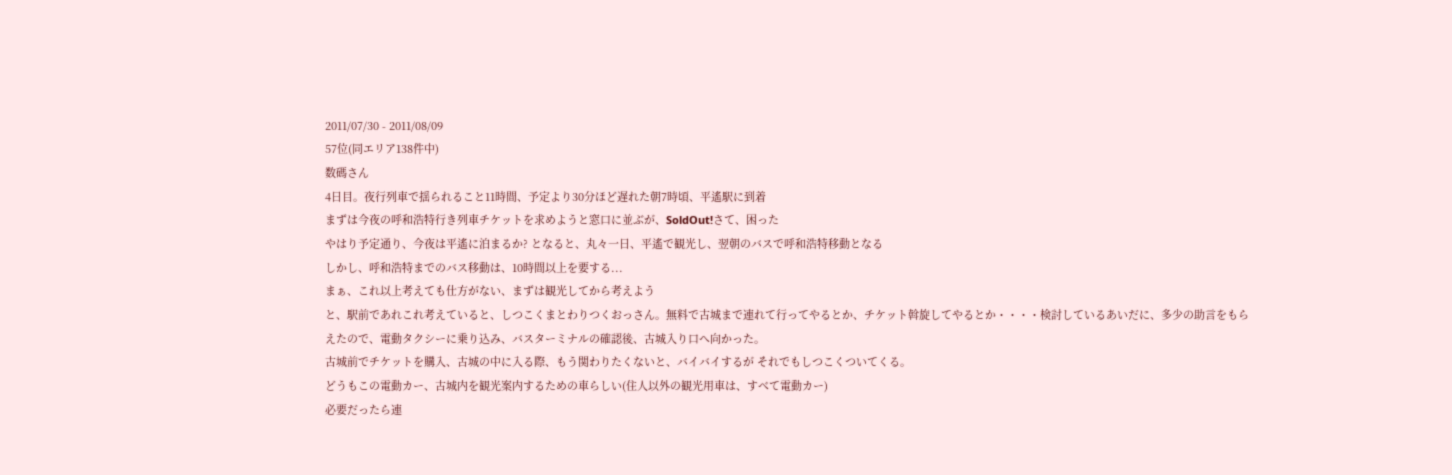2011/07/30 - 2011/08/09
57位(同エリア138件中)
数碼さん
4日目。夜行列車で揺られること11時間、予定より30分ほど遅れた朝7時頃、平遙駅に到着
まずは今夜の呼和浩特行き列車チケットを求めようと窓口に並ぶが、SoldOut!さて、困った
やはり予定通り、今夜は平遙に泊まるか? となると、丸々一日、平遙で観光し、翌朝のバスで呼和浩特移動となる
しかし、呼和浩特までのバス移動は、10時間以上を要する...
まぁ、これ以上考えても仕方がない、まずは観光してから考えよう
と、駅前であれこれ考えていると、しつこくまとわりつくおっさん。無料で古城まで連れて行ってやるとか、チケット斡旋してやるとか・・・・検討しているあいだに、多少の助言をもらえたので、電動タクシーに乗り込み、バスターミナルの確認後、古城入り口へ向かった。
古城前でチケットを購入、古城の中に入る際、もう関わりたくないと、バイバイするが それでもしつこくついてくる。
どうもこの電動カー、古城内を観光案内するための車らしい(住人以外の観光用車は、すべて電動カー)
必要だったら連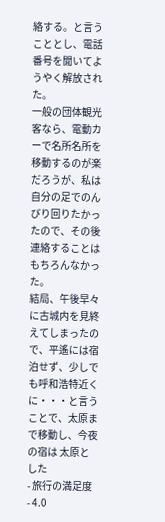絡する。と言うこととし、電話番号を聞いてようやく解放された。
一般の団体観光客なら、電動カーで名所名所を移動するのが楽だろうが、私は自分の足でのんびり回りたかったので、その後連絡することはもちろんなかった。
結局、午後早々に古城内を見終えてしまったので、平遙には宿泊せず、少しでも呼和浩特近くに・・・と言うことで、太原まで移動し、今夜の宿は 太原とした
- 旅行の満足度
- 4.0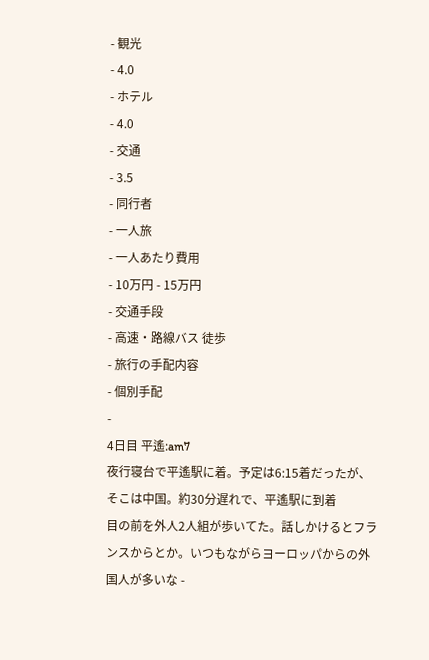- 観光
- 4.0
- ホテル
- 4.0
- 交通
- 3.5
- 同行者
- 一人旅
- 一人あたり費用
- 10万円 - 15万円
- 交通手段
- 高速・路線バス 徒歩
- 旅行の手配内容
- 個別手配
-
4日目 平遙:am7
夜行寝台で平遙駅に着。予定は6:15着だったが、そこは中国。約30分遅れで、平遙駅に到着
目の前を外人2人組が歩いてた。話しかけるとフランスからとか。いつもながらヨーロッパからの外国人が多いな -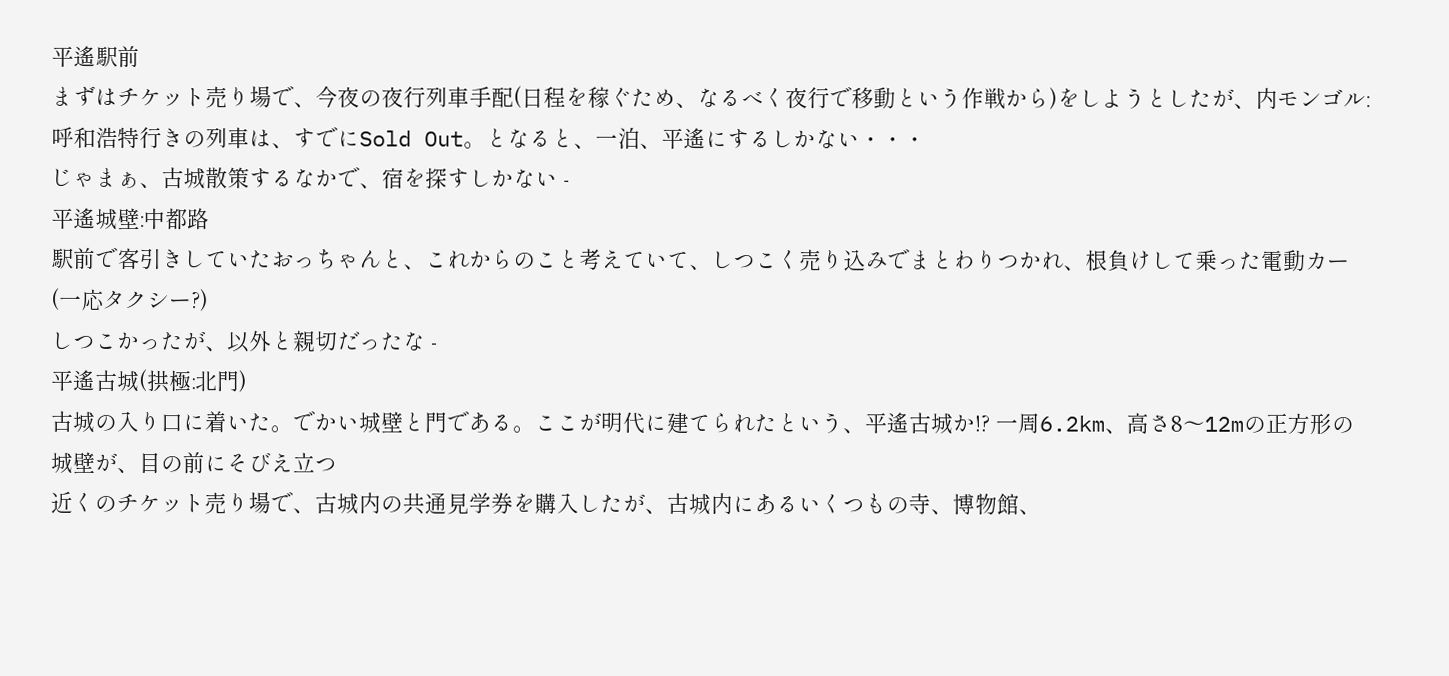平遙駅前
まずはチケット売り場で、今夜の夜行列車手配(日程を稼ぐため、なるべく夜行で移動という作戦から)をしようとしたが、内モンゴル:呼和浩特行きの列車は、すでにSold Out。となると、一泊、平遙にするしかない・・・
じゃまぁ、古城散策するなかで、宿を探すしかない -
平遙城壁:中都路
駅前で客引きしていたおっちゃんと、これからのこと考えていて、しつこく売り込みでまとわりつかれ、根負けして乗った電動カー(一応タクシー?)
しつこかったが、以外と親切だったな -
平遙古城(拱極:北門)
古城の入り口に着いた。でかい城壁と門である。ここが明代に建てられたという、平遙古城か!? 一周6.2km、高さ8〜12mの正方形の城壁が、目の前にそびえ立つ
近くのチケット売り場で、古城内の共通見学券を購入したが、古城内にあるいくつもの寺、博物館、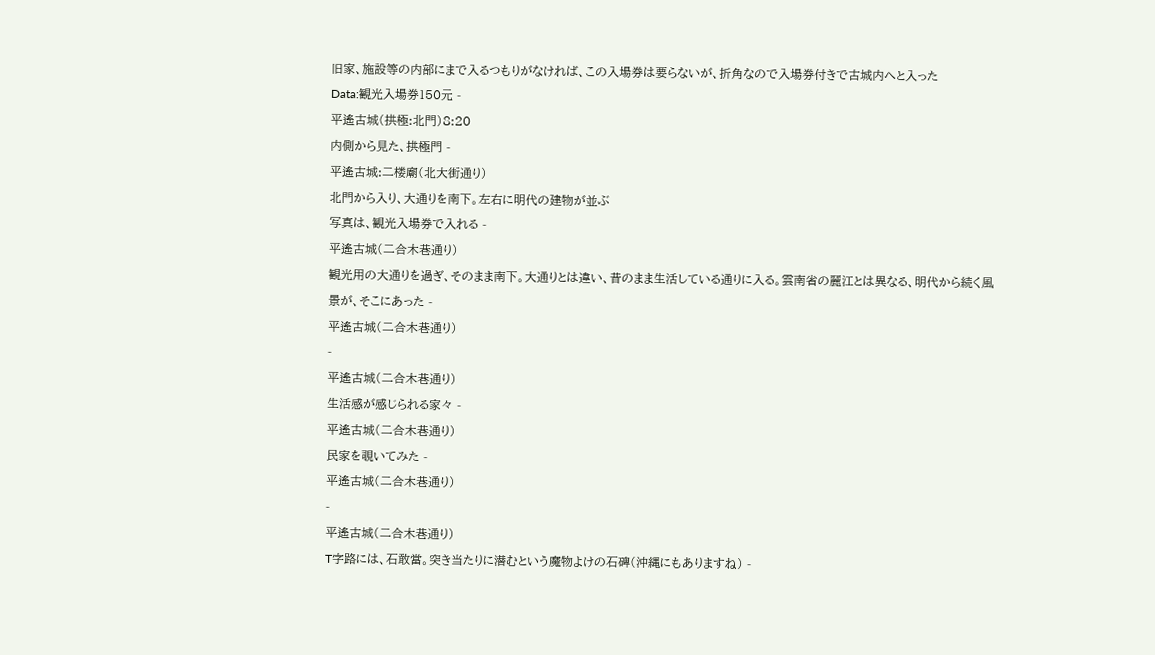旧家、施設等の内部にまで入るつもりがなければ、この入場券は要らないが、折角なので入場券付きで古城内へと入った
Data:観光入場券150元 -
平遙古城(拱極:北門)8:20
内側から見た、拱極門 -
平遙古城:二楼廟(北大街通り)
北門から入り、大通りを南下。左右に明代の建物が並ぶ
写真は、観光入場券で入れる -
平遙古城(二合木巷通り)
観光用の大通りを過ぎ、そのまま南下。大通りとは違い、昔のまま生活している通りに入る。雲南省の麗江とは異なる、明代から続く風景が、そこにあった -
平遙古城(二合木巷通り)
-
平遙古城(二合木巷通り)
生活感が感じられる家々 -
平遙古城(二合木巷通り)
民家を覗いてみた -
平遙古城(二合木巷通り)
-
平遙古城(二合木巷通り)
T字路には、石敢當。突き当たりに潜むという魔物よけの石碑(沖縄にもありますね) -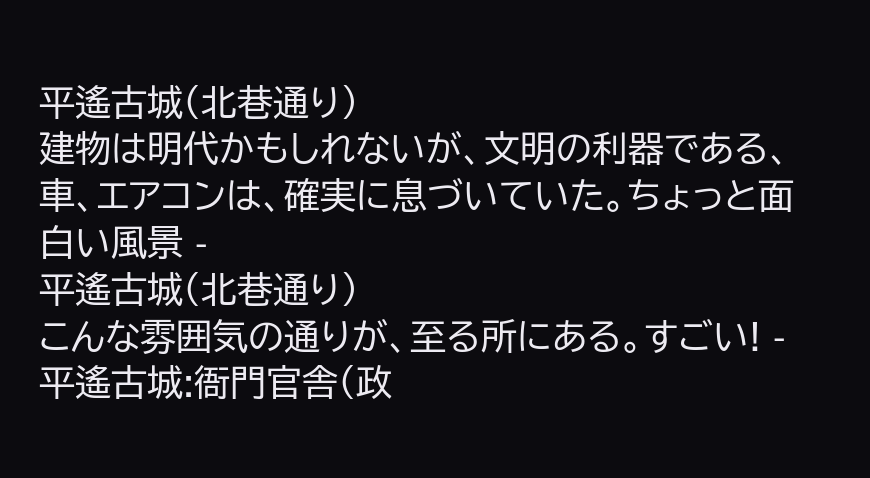平遙古城(北巷通り)
建物は明代かもしれないが、文明の利器である、車、エアコンは、確実に息づいていた。ちょっと面白い風景 -
平遙古城(北巷通り)
こんな雰囲気の通りが、至る所にある。すごい! -
平遙古城:衙門官舎(政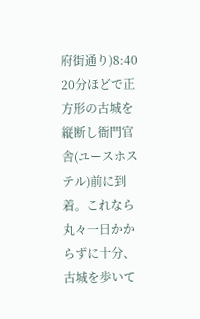府街通り)8:40
20分ほどで正方形の古城を縦断し衙門官舎(ユースホステル)前に到着。これなら丸々一日かからずに十分、古城を歩いて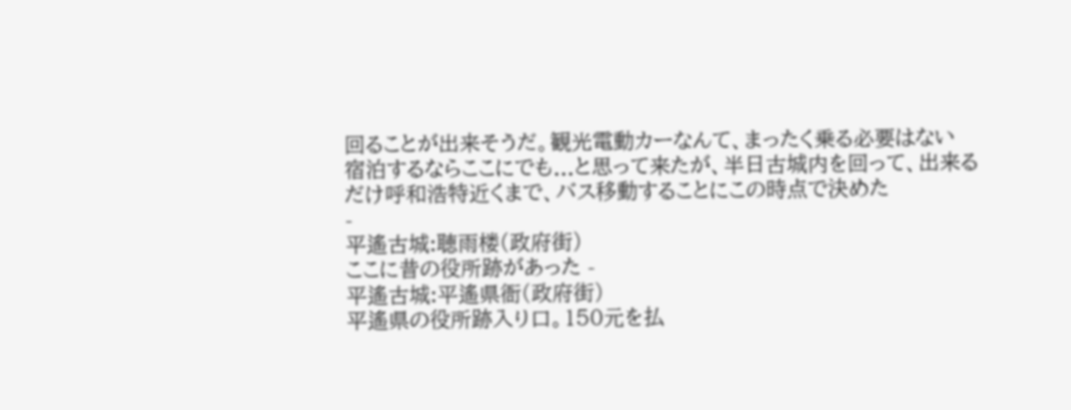回ることが出来そうだ。観光電動カーなんて、まったく乗る必要はない
宿泊するならここにでも...と思って来たが、半日古城内を回って、出来るだけ呼和浩特近くまで、バス移動することにこの時点で決めた
-
平遙古城:聴雨楼(政府街)
ここに昔の役所跡があった -
平遙古城:平遙県衙(政府街)
平遙県の役所跡入り口。150元を払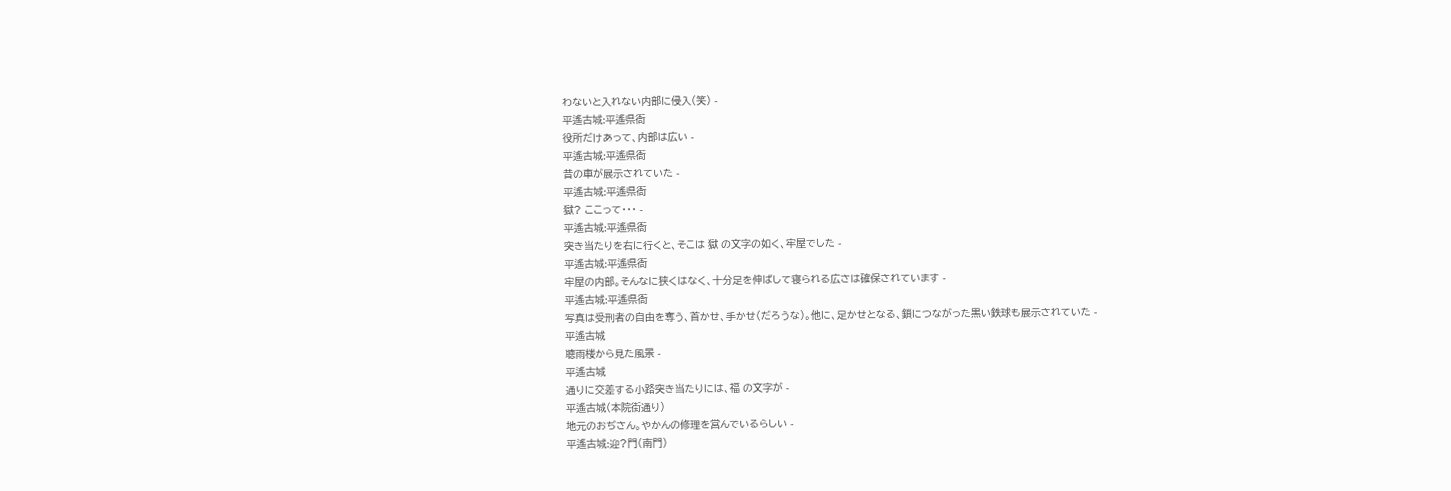わないと入れない内部に侵入(笑) -
平遙古城:平遙県衙
役所だけあって、内部は広い -
平遙古城:平遙県衙
昔の車が展示されていた -
平遙古城:平遙県衙
獄? ここって・・・ -
平遙古城:平遙県衙
突き当たりを右に行くと、そこは 獄 の文字の如く、牢屋でした -
平遙古城:平遙県衙
牢屋の内部。そんなに狭くはなく、十分足を伸ばして寝られる広さは確保されています -
平遙古城:平遙県衙
写真は受刑者の自由を奪う、首かせ、手かせ(だろうな)。他に、足かせとなる、鎖につながった黒い鉄球も展示されていた -
平遙古城
聴雨楼から見た風景 -
平遙古城
通りに交差する小路突き当たりには、福 の文字が -
平遙古城(本院街通り)
地元のおぢさん。やかんの修理を営んでいるらしい -
平遙古城:迎?門(南門)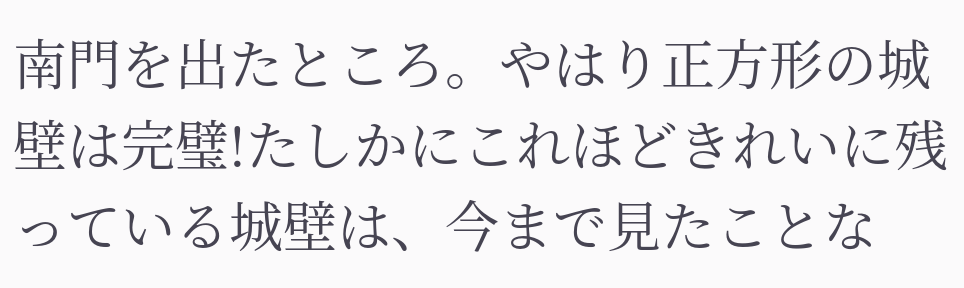南門を出たところ。やはり正方形の城壁は完璧!たしかにこれほどきれいに残っている城壁は、今まで見たことな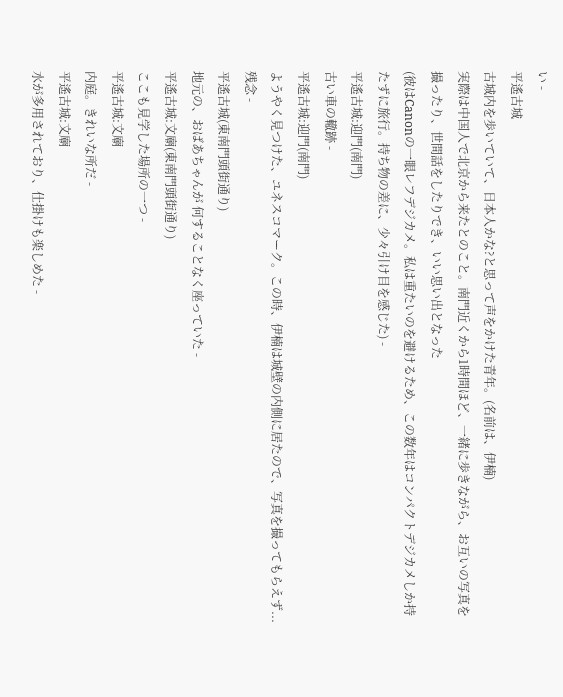い -
平遙古城
古城内を歩いていて、日本人かな?と思って声をかけた青年。(名前は、伊楠)
実際は中国人で北京から来たとのこと。南門近くから1時間ほど、一緒に歩きながら、お互いの写真を撮ったり、世間話をしたりでき、いい思い出となった
(彼はCanonの一眼レフデジカメ。私は重たいのを避けるため、この数年はコンパクトデジカメしか持たずに旅行。持ち物の差に、少々引け目を感じた) -
平遙古城:迎門(南門)
古い車の轍跡 -
平遙古城:迎門(南門)
ようやく見つけた、ユネスコマーク。この時、伊楠は城壁の内側に居たので、写真を撮ってもらえず...残念 -
平遙古城(東南門頭街通り)
地元の、おばあちゃんが 何することなく座っていた -
平遙古城:文廟(東南門頭街通り)
ここも見学した場所の一つ -
平遙古城:文廟
内庭。きれいな所だ -
平遙古城:文廟
水が多用されており、仕掛けも楽しめた -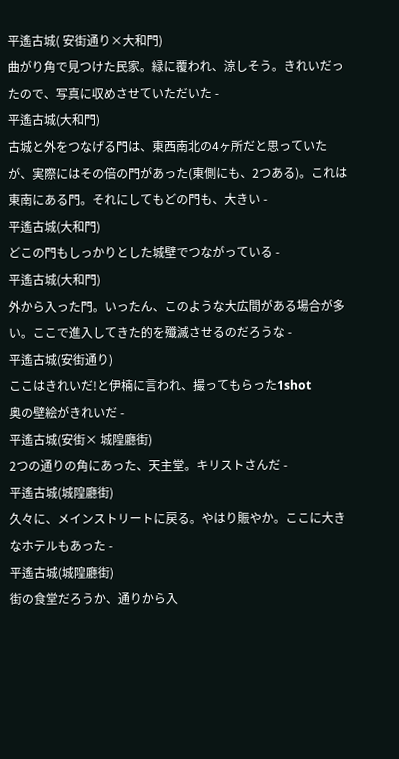平遙古城( 安街通り×大和門)
曲がり角で見つけた民家。緑に覆われ、涼しそう。きれいだったので、写真に収めさせていただいた -
平遙古城(大和門)
古城と外をつなげる門は、東西南北の4ヶ所だと思っていたが、実際にはその倍の門があった(東側にも、2つある)。これは東南にある門。それにしてもどの門も、大きい -
平遙古城(大和門)
どこの門もしっかりとした城壁でつながっている -
平遙古城(大和門)
外から入った門。いったん、このような大広間がある場合が多い。ここで進入してきた的を殲滅させるのだろうな -
平遙古城(安街通り)
ここはきれいだ!と伊楠に言われ、撮ってもらった1shot
奥の壁絵がきれいだ -
平遙古城(安街× 城隍廳街)
2つの通りの角にあった、天主堂。キリストさんだ -
平遙古城(城隍廳街)
久々に、メインストリートに戻る。やはり賑やか。ここに大きなホテルもあった -
平遙古城(城隍廳街)
街の食堂だろうか、通りから入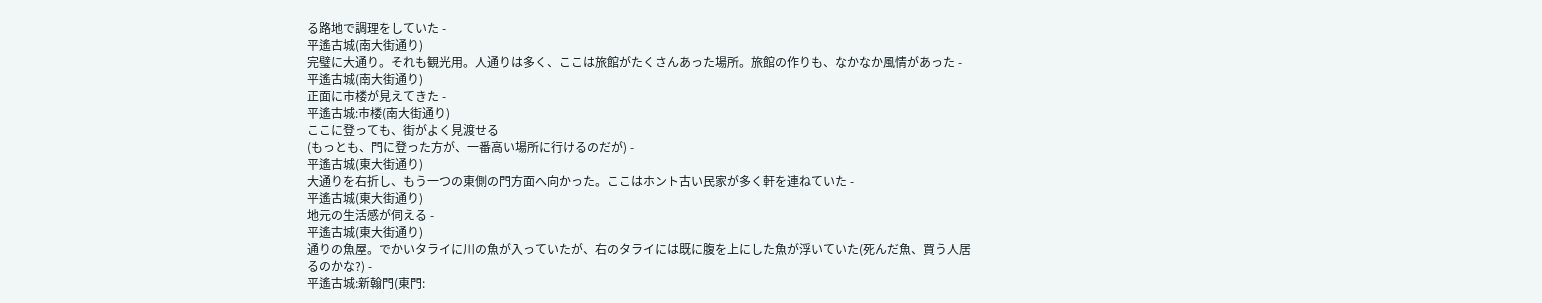る路地で調理をしていた -
平遙古城(南大街通り)
完璧に大通り。それも観光用。人通りは多く、ここは旅館がたくさんあった場所。旅館の作りも、なかなか風情があった -
平遙古城(南大街通り)
正面に市楼が見えてきた -
平遙古城:市楼(南大街通り)
ここに登っても、街がよく見渡せる
(もっとも、門に登った方が、一番高い場所に行けるのだが) -
平遙古城(東大街通り)
大通りを右折し、もう一つの東側の門方面へ向かった。ここはホント古い民家が多く軒を連ねていた -
平遙古城(東大街通り)
地元の生活感が伺える -
平遙古城(東大街通り)
通りの魚屋。でかいタライに川の魚が入っていたが、右のタライには既に腹を上にした魚が浮いていた(死んだ魚、買う人居るのかな?) -
平遙古城:新翰門(東門: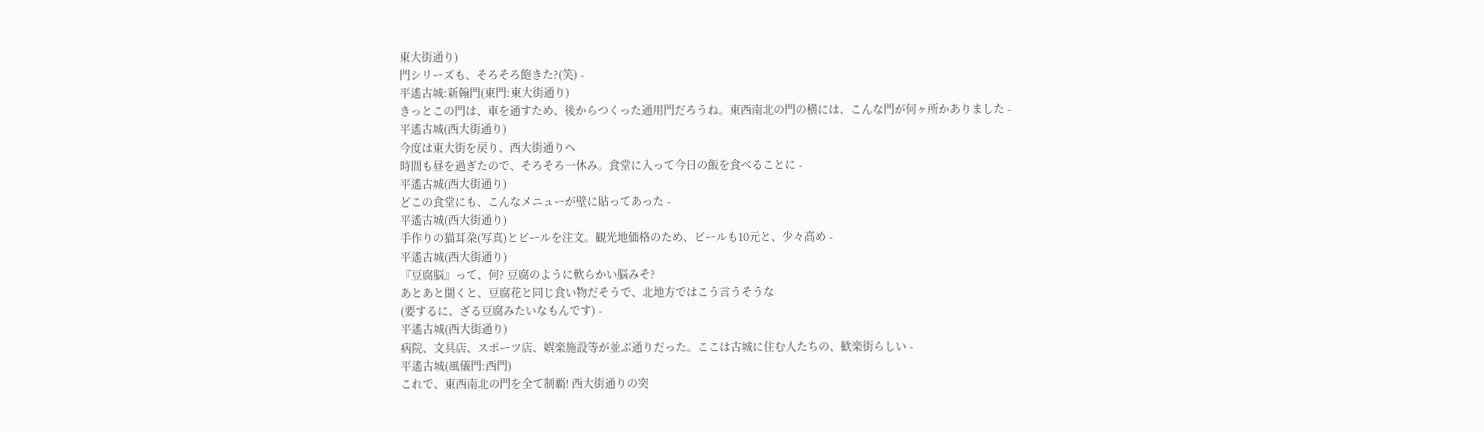東大街通り)
門シリーズも、そろそろ飽きた?(笑) -
平遙古城:新翰門(東門:東大街通り)
きっとこの門は、車を通すため、後からつくった通用門だろうね。東西南北の門の横には、こんな門が何ヶ所かありました -
平遙古城(西大街通り)
今度は東大街を戻り、西大街通りへ
時間も昼を過ぎたので、そろそろ一休み。食堂に入って今日の飯を食べることに -
平遙古城(西大街通り)
どこの食堂にも、こんなメニューが壁に貼ってあった -
平遙古城(西大街通り)
手作りの猫耳朶(写真)とビールを注文。観光地価格のため、ビールも10元と、少々高め -
平遙古城(西大街通り)
『豆腐脳』って、何? 豆腐のように軟らかい脳みそ?
あとあと聞くと、豆腐花と同じ食い物だそうで、北地方ではこう言うそうな
(要するに、ざる豆腐みたいなもんです) -
平遙古城(西大街通り)
病院、文具店、スポーツ店、娯楽施設等が並ぶ通りだった。ここは古城に住む人たちの、歓楽街らしい -
平遙古城(風儀門:西門)
これで、東西南北の門を全て制覇! 西大街通りの突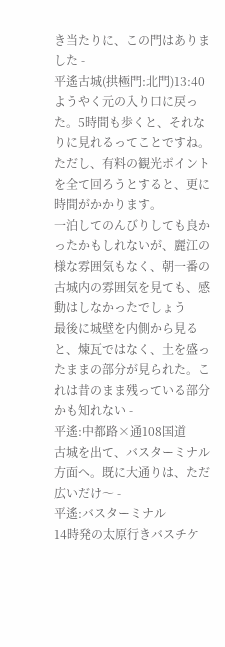き当たりに、この門はありました -
平遙古城(拱極門:北門)13:40
ようやく元の入り口に戻った。5時間も歩くと、それなりに見れるってことですね。ただし、有料の観光ポイントを全て回ろうとすると、更に時間がかかります。
一泊してのんびりしても良かったかもしれないが、麗江の様な雰囲気もなく、朝一番の古城内の雰囲気を見ても、感動はしなかったでしょう
最後に城壁を内側から見ると、煉瓦ではなく、土を盛ったままの部分が見られた。これは昔のまま残っている部分かも知れない -
平遙:中都路×通108国道
古城を出て、バスターミナル方面へ。既に大通りは、ただ広いだけ〜 -
平遙:バスターミナル
14時発の太原行きバスチケ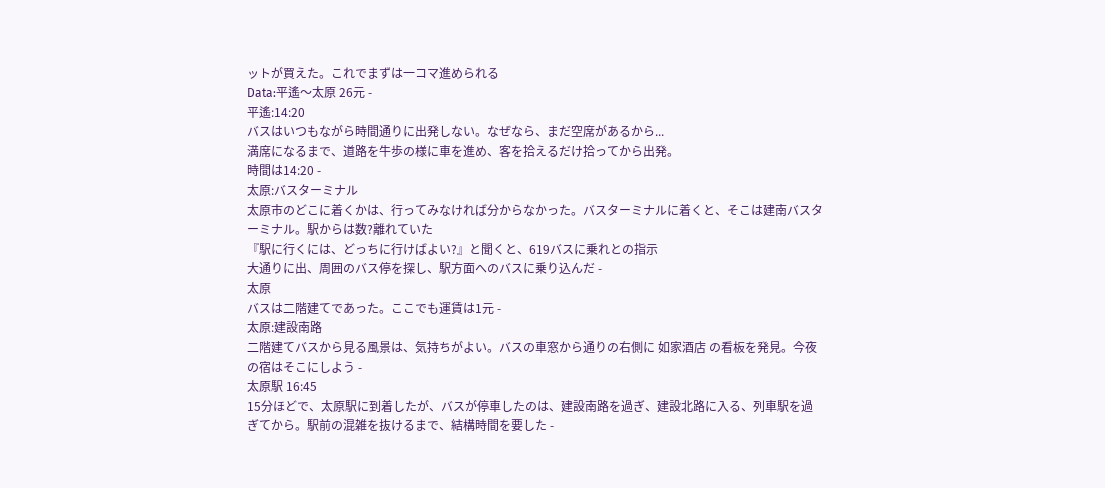ットが買えた。これでまずは一コマ進められる
Data:平遙〜太原 26元 -
平遙:14:20
バスはいつもながら時間通りに出発しない。なぜなら、まだ空席があるから...
満席になるまで、道路を牛歩の様に車を進め、客を拾えるだけ拾ってから出発。
時間は14:20 -
太原:バスターミナル
太原市のどこに着くかは、行ってみなければ分からなかった。バスターミナルに着くと、そこは建南バスターミナル。駅からは数?離れていた
『駅に行くには、どっちに行けばよい?』と聞くと、619バスに乗れとの指示
大通りに出、周囲のバス停を探し、駅方面へのバスに乗り込んだ -
太原
バスは二階建てであった。ここでも運賃は1元 -
太原:建設南路
二階建てバスから見る風景は、気持ちがよい。バスの車窓から通りの右側に 如家酒店 の看板を発見。今夜の宿はそこにしよう -
太原駅 16:45
15分ほどで、太原駅に到着したが、バスが停車したのは、建設南路を過ぎ、建設北路に入る、列車駅を過ぎてから。駅前の混雑を抜けるまで、結構時間を要した -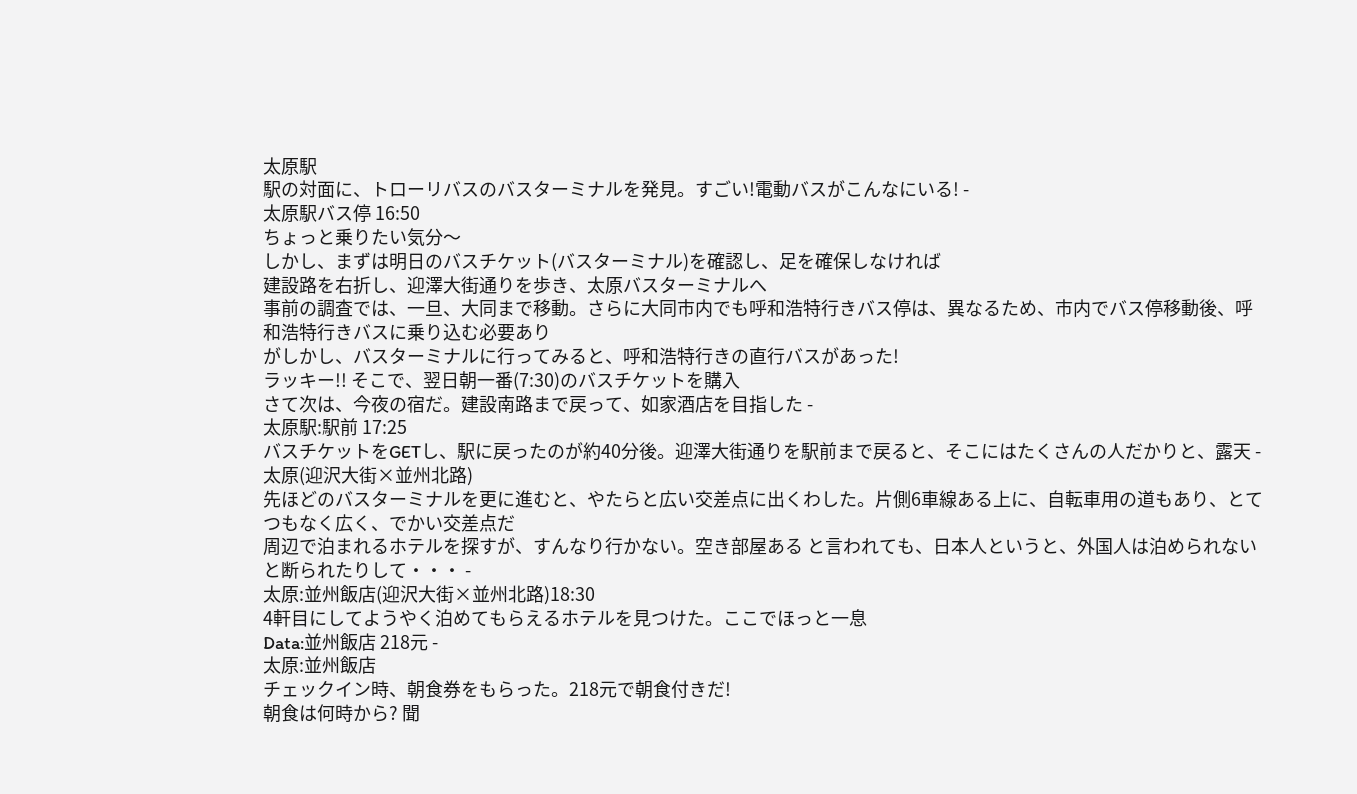太原駅
駅の対面に、トローリバスのバスターミナルを発見。すごい!電動バスがこんなにいる! -
太原駅バス停 16:50
ちょっと乗りたい気分〜
しかし、まずは明日のバスチケット(バスターミナル)を確認し、足を確保しなければ
建設路を右折し、迎澤大街通りを歩き、太原バスターミナルへ
事前の調査では、一旦、大同まで移動。さらに大同市内でも呼和浩特行きバス停は、異なるため、市内でバス停移動後、呼和浩特行きバスに乗り込む必要あり
がしかし、バスターミナルに行ってみると、呼和浩特行きの直行バスがあった!
ラッキー!! そこで、翌日朝一番(7:30)のバスチケットを購入
さて次は、今夜の宿だ。建設南路まで戻って、如家酒店を目指した -
太原駅:駅前 17:25
バスチケットをGETし、駅に戻ったのが約40分後。迎澤大街通りを駅前まで戻ると、そこにはたくさんの人だかりと、露天 -
太原(迎沢大街×並州北路)
先ほどのバスターミナルを更に進むと、やたらと広い交差点に出くわした。片側6車線ある上に、自転車用の道もあり、とてつもなく広く、でかい交差点だ
周辺で泊まれるホテルを探すが、すんなり行かない。空き部屋ある と言われても、日本人というと、外国人は泊められないと断られたりして・・・ -
太原:並州飯店(迎沢大街×並州北路)18:30
4軒目にしてようやく泊めてもらえるホテルを見つけた。ここでほっと一息
Data:並州飯店 218元 -
太原:並州飯店
チェックイン時、朝食券をもらった。218元で朝食付きだ!
朝食は何時から? 聞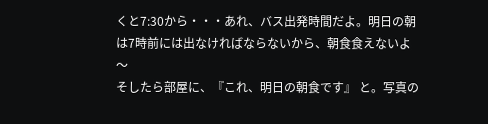くと7:30から・・・あれ、バス出発時間だよ。明日の朝は7時前には出なければならないから、朝食食えないよ〜
そしたら部屋に、『これ、明日の朝食です』 と。写真の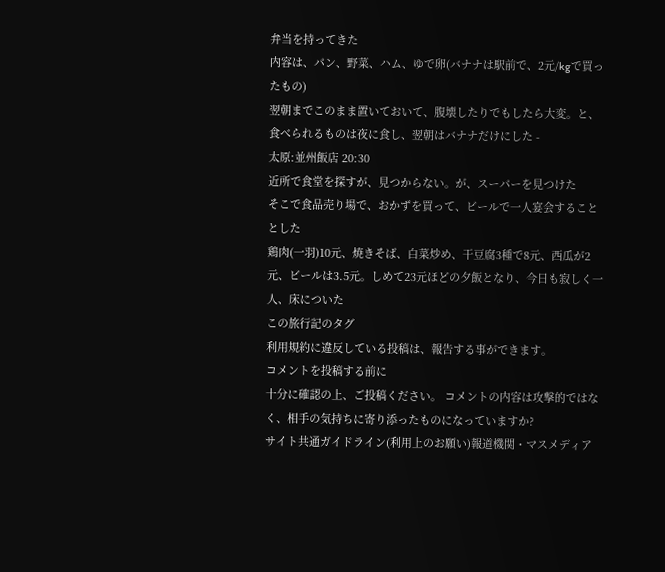弁当を持ってきた
内容は、パン、野菜、ハム、ゆで卵(バナナは駅前で、2元/kgで買ったもの)
翌朝までこのまま置いておいて、腹壊したりでもしたら大変。と、食べられるものは夜に食し、翌朝はバナナだけにした -
太原:並州飯店 20:30
近所で食堂を探すが、見つからない。が、スーパーを見つけた
そこで食品売り場で、おかずを買って、ビールで一人宴会することとした
鶏肉(一羽)10元、焼きそば、白菜炒め、干豆腐3種で8元、西瓜が2元、ビールは3.5元。しめて23元ほどの夕飯となり、今日も寂しく一人、床についた
この旅行記のタグ
利用規約に違反している投稿は、報告する事ができます。
コメントを投稿する前に
十分に確認の上、ご投稿ください。 コメントの内容は攻撃的ではなく、相手の気持ちに寄り添ったものになっていますか?
サイト共通ガイドライン(利用上のお願い)報道機関・マスメディア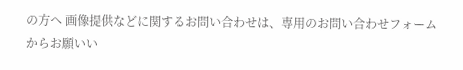の方へ 画像提供などに関するお問い合わせは、専用のお問い合わせフォームからお願いい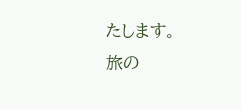たします。
旅の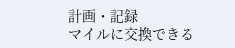計画・記録
マイルに交換できる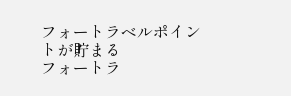フォートラベルポイントが貯まる
フォートラ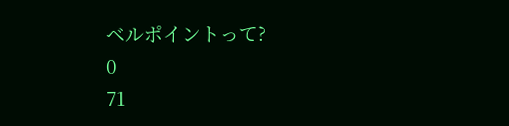ベルポイントって?
0
71